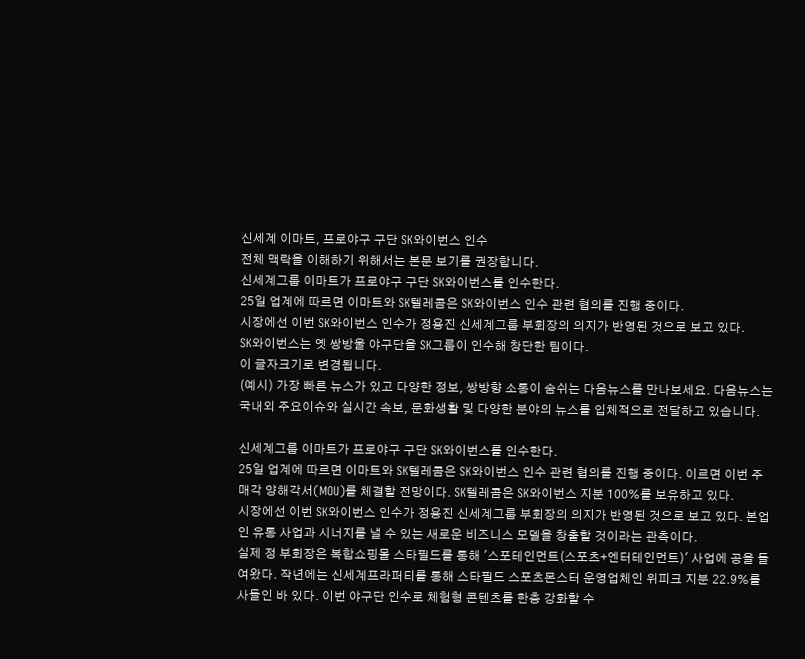신세계 이마트, 프로야구 구단 SK와이번스 인수
전체 맥락을 이해하기 위해서는 본문 보기를 권장합니다.
신세계그룹 이마트가 프로야구 구단 SK와이번스를 인수한다.
25일 업계에 따르면 이마트와 SK텔레콤은 SK와이번스 인수 관련 협의를 진행 중이다.
시장에선 이번 SK와이번스 인수가 정용진 신세계그룹 부회장의 의지가 반영된 것으로 보고 있다.
SK와이번스는 옛 쌍방울 야구단을 SK그룹이 인수해 창단한 팀이다.
이 글자크기로 변경됩니다.
(예시) 가장 빠른 뉴스가 있고 다양한 정보, 쌍방향 소통이 숨쉬는 다음뉴스를 만나보세요. 다음뉴스는 국내외 주요이슈와 실시간 속보, 문화생활 및 다양한 분야의 뉴스를 입체적으로 전달하고 있습니다.

신세계그룹 이마트가 프로야구 구단 SK와이번스를 인수한다.
25일 업계에 따르면 이마트와 SK텔레콤은 SK와이번스 인수 관련 협의를 진행 중이다. 이르면 이번 주 매각 양해각서(MOU)를 체결할 전망이다. SK텔레콤은 SK와이번스 지분 100%를 보유하고 있다.
시장에선 이번 SK와이번스 인수가 정용진 신세계그룹 부회장의 의지가 반영된 것으로 보고 있다. 본업인 유통 사업과 시너지를 낼 수 있는 새로운 비즈니스 모델을 창출할 것이라는 관측이다.
실제 정 부회장은 복합쇼핑몰 스타필드를 통해 '스포테인먼트(스포츠+엔터테인먼트)' 사업에 공을 들여왔다. 작년에는 신세계프라퍼티를 통해 스타필드 스포츠몬스터 운영업체인 위피크 지분 22.9%를 사들인 바 있다. 이번 야구단 인수로 체험형 콘텐츠를 한층 강화할 수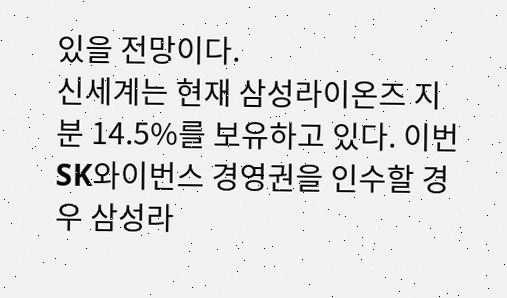있을 전망이다.
신세계는 현재 삼성라이온즈 지분 14.5%를 보유하고 있다. 이번 SK와이번스 경영권을 인수할 경우 삼성라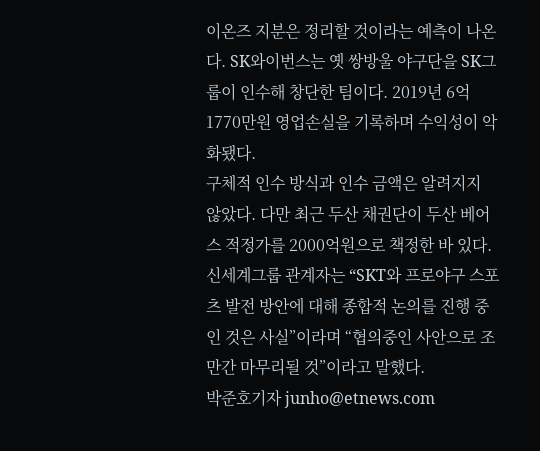이온즈 지분은 정리할 것이라는 예측이 나온다. SK와이번스는 옛 쌍방울 야구단을 SK그룹이 인수해 창단한 팀이다. 2019년 6억1770만원 영업손실을 기록하며 수익성이 악화됐다.
구체적 인수 방식과 인수 금액은 알려지지 않았다. 다만 최근 두산 채권단이 두산 베어스 적정가를 2000억원으로 책정한 바 있다.
신세계그룹 관계자는 “SKT와 프로야구 스포츠 발전 방안에 대해 종합적 논의를 진행 중인 것은 사실”이라며 “협의중인 사안으로 조만간 마무리될 것”이라고 말했다.
박준호기자 junho@etnews.com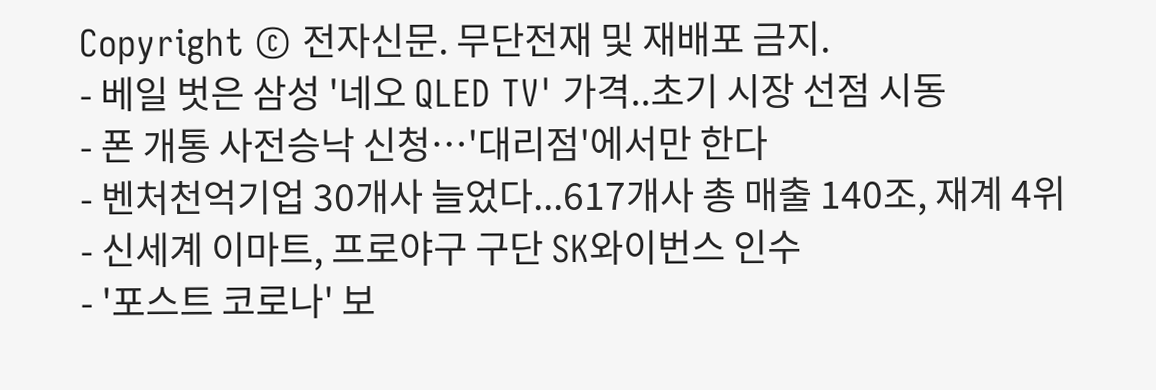Copyright © 전자신문. 무단전재 및 재배포 금지.
- 베일 벗은 삼성 '네오 QLED TV' 가격..초기 시장 선점 시동
- 폰 개통 사전승낙 신청…'대리점'에서만 한다
- 벤처천억기업 30개사 늘었다...617개사 총 매출 140조, 재계 4위
- 신세계 이마트, 프로야구 구단 SK와이번스 인수
- '포스트 코로나' 보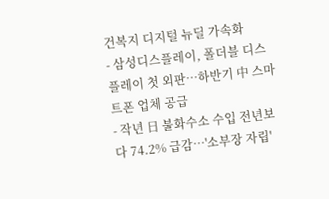건복지 디지털 뉴딜 가속화
- 삼성디스플레이, 폴더블 디스플레이 첫 외판…하반기 中 스마트폰 업체 공급
- 작년 日 불화수소 수입 전년보다 74.2% 급감…'소부장 자립'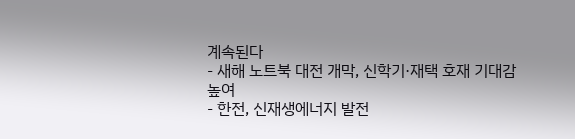계속된다
- 새해 노트북 대전 개막, 신학기·재택 호재 기대감 높여
- 한전, 신재생에너지 발전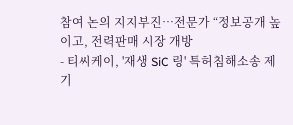참여 논의 지지부진…전문가 “정보공개 높이고, 전력판매 시장 개방
- 티씨케이, '재생 SiC 링' 특허침해소송 제기